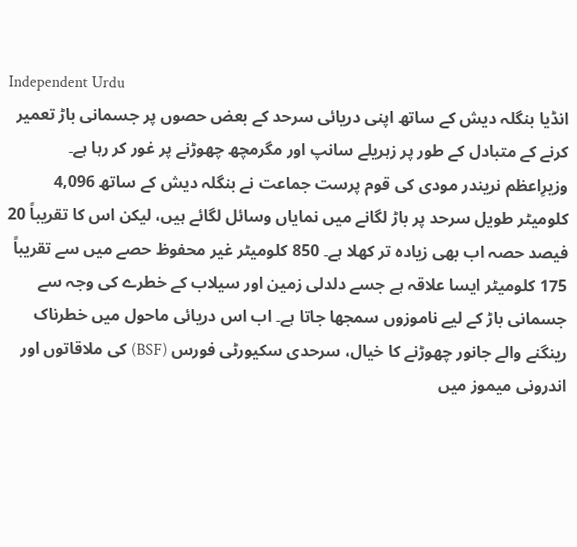Independent Urdu
انڈیا بنگلہ دیش کے ساتھ اپنی دریائی سرحد کے بعض حصوں پر جسمانی باڑ تعمیر کرنے کے متبادل کے طور پر زہریلے سانپ اور مگرمچھ چھوڑنے پر غور کر رہا ہے۔ وزیرِاعظم نریندر مودی کی قوم پرست جماعت نے بنگلہ دیش کے ساتھ 4,096 کلومیٹر طویل سرحد پر باڑ لگانے میں نمایاں وسائل لگائے ہیں، لیکن اس کا تقریباً 20 فیصد حصہ اب بھی زیادہ تر کھلا ہے۔ 850 کلومیٹر غیر محفوظ حصے میں سے تقریباً 175 کلومیٹر ایسا علاقہ ہے جسے دلدلی زمین اور سیلاب کے خطرے کی وجہ سے جسمانی باڑ کے لیے ناموزوں سمجھا جاتا ہے۔ اب اس دریائی ماحول میں خطرناک رینگنے والے جانور چھوڑنے کا خیال، سرحدی سکیورٹی فورس (BSF) کی ملاقاتوں اور اندرونی میموز میں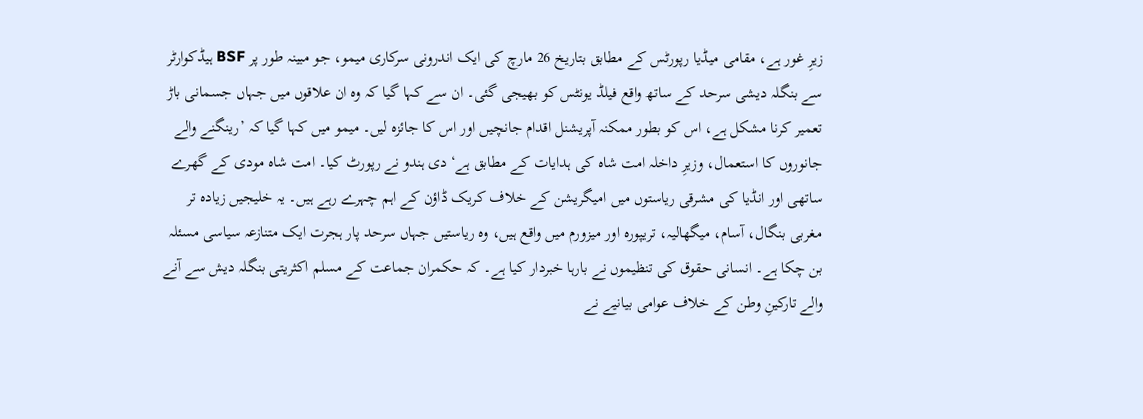زیرِ غور ہے، مقامی میڈیا رپورٹس کے مطابق بتاریخ 26 مارچ کی ایک اندرونی سرکاری میمو، جو مبینہ طور پر BSF ہیڈکوارٹر سے بنگلہ دیشی سرحد کے ساتھ واقع فیلڈ یونٹس کو بھیجی گئی۔ ان سے کہا گیا کہ وہ ان علاقوں میں جہاں جسمانی باڑ تعمیر کرنا مشکل ہے، اس کو بطور ممکنہ آپریشنل اقدام جانچیں اور اس کا جائزہ لیں۔ میمو میں کہا گیا کہ ’رینگنے والے جانوروں کا استعمال، وزیرِ داخلہ امت شاہ کی ہدایات کے مطابق ہے‘ دی ہندو نے رپورٹ کیا۔ امت شاہ مودی کے گھرے ساتھی اور انڈیا کی مشرقی ریاستوں میں امیگریشن کے خلاف کریک ڈاؤن کے اہم چہرے رہے ہیں۔ یہ خلیجیں زیادہ تر مغربی بنگال، آسام، میگھالیہ، تریپورہ اور میزورم میں واقع ہیں، وہ ریاستیں جہاں سرحد پار ہجرت ایک متنازعہ سیاسی مسئلہ بن چکا ہے۔ انسانی حقوق کی تنظیموں نے بارہا خبردار کیا ہے۔ کہ حکمران جماعت کے مسلم اکثریتی بنگلہ دیش سے آنے والے تارکینِ وطن کے خلاف عوامی بیانیے نے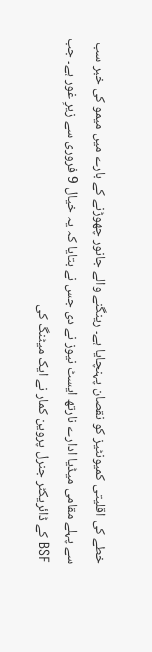خطے کی اقلیتی کمیونٹیز کو نقصان پہنچایا ہے۔ رینگنے والے جانور چھوڑنے کے بارے میں میمو کی خبر سب سے پہلے مقامی میڈیا ادارے نارتھ ایسٹ نیوز نے دی جس نے بتایا کہ یہ خیال 9 فروری سے زیرِ غور ہے۔ جب BSF کے ڈائریکٹر جنرل پروین کمار نے ایک میٹنگ کی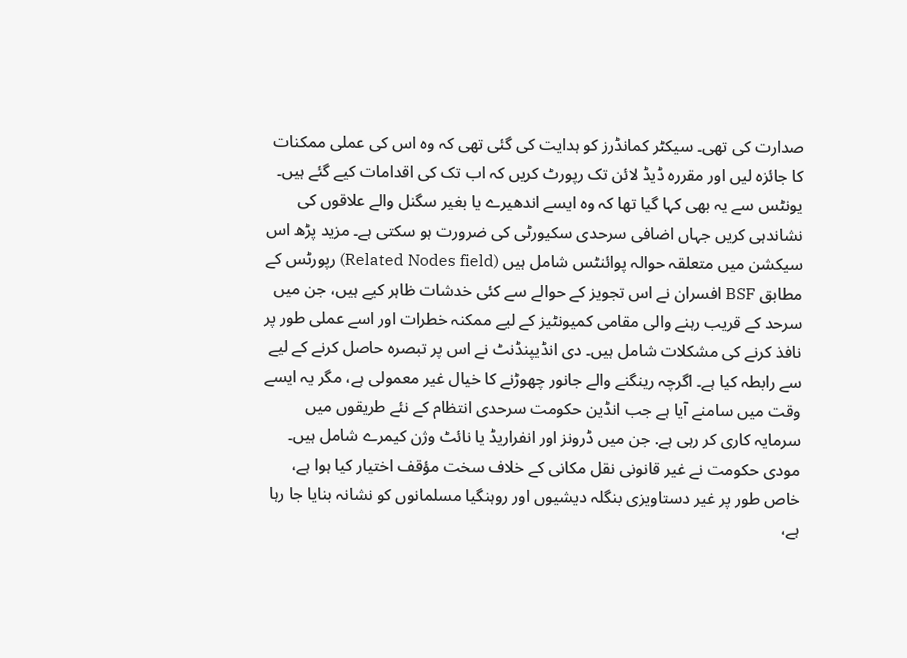صدارت کی تھی۔ سیکٹر کمانڈرز کو ہدایت کی گئی تھی کہ وہ اس کی عملی ممکنات کا جائزہ لیں اور مقررہ ڈیڈ لائن تک رپورٹ کریں کہ اب تک کی اقدامات کیے گئے ہیں۔ یونٹس سے یہ بھی کہا گیا تھا کہ وہ ایسے اندھیرے یا بغیر سگنل والے علاقوں کی نشاندہی کریں جہاں اضافی سرحدی سکیورٹی کی ضرورت ہو سکتی ہے۔ مزید پڑھ اس سیکشن میں متعلقہ حوالہ پوائنٹس شامل ہیں (Related Nodes field) رپورٹس کے مطابق BSF افسران نے اس تجویز کے حوالے سے کئی خدشات ظاہر کیے ہیں، جن میں سرحد کے قریب رہنے والی مقامی کمیونٹیز کے لیے ممکنہ خطرات اور اسے عملی طور پر نافذ کرنے کی مشکلات شامل ہیں۔ دی انڈیپنڈنٹ نے اس پر تبصرہ حاصل کرنے کے لیے سے رابطہ کیا ہے۔ اگرچہ رینگنے والے جانور چھوڑنے کا خیال غیر معمولی ہے، مگر یہ ایسے وقت میں سامنے آیا ہے جب انڈین حکومت سرحدی انتظام کے نئے طریقوں میں سرمایہ کاری کر رہی ہے. جن میں ڈرونز اور انفراریڈ یا نائٹ وژن کیمرے شامل ہیں۔ مودی حکومت نے غیر قانونی نقل مکانی کے خلاف سخت مؤقف اختیار کیا ہوا ہے، خاص طور پر غیر دستاویزی بنگلہ دیشیوں اور روہنگیا مسلمانوں کو نشانہ بنایا جا رہا ہے،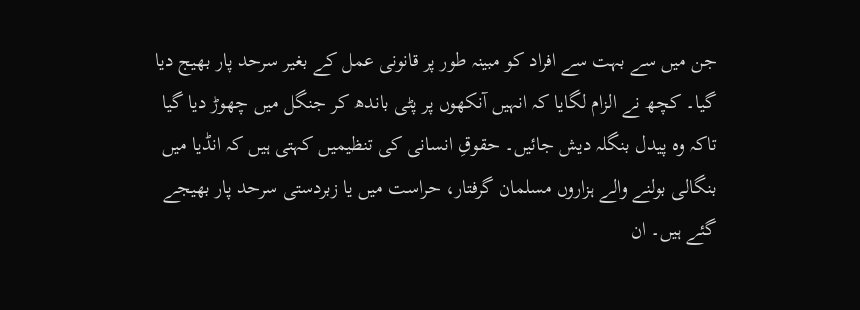جن میں سے بہت سے افراد کو مبینہ طور پر قانونی عمل کے بغیر سرحد پار بھیج دیا گیا۔ کچھ نے الزام لگایا کہ انہیں آنکھوں پر پٹی باندھ کر جنگل میں چھوڑ دیا گیا تاکہ وہ پیدل بنگلہ دیش جائیں۔ حقوقِ انسانی کی تنظیمیں کہتی ہیں کہ انڈیا میں بنگالی بولنے والے ہزاروں مسلمان گرفتار، حراست میں یا زبردستی سرحد پار بھیجے گئے ہیں۔ ان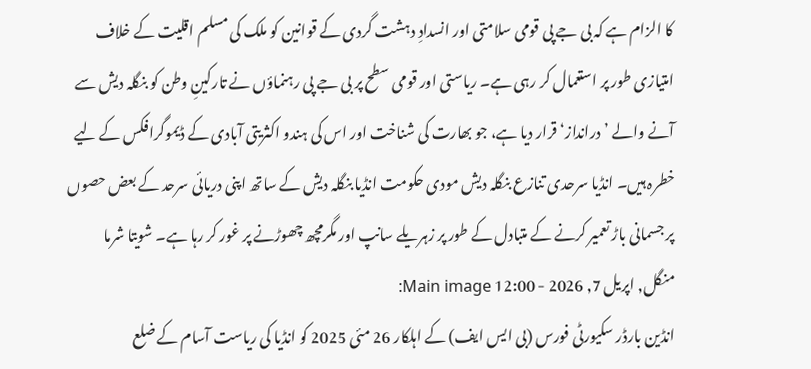کا الزام ہے کہ بی جے پی قومی سلامتی اور انسدادِ دہشت گردی کے قوانین کو ملک کی مسلم اقلیت کے خلاف امتیازی طور پر استعمال کر رہی ہے۔ ریاستی اور قومی سطح پر بی جے پی رہنماؤں نے تارکینِ وطن کو بنگلہ دیش سے آنے والے ’درانداز‘ قرار دیا ہے، جو بھارت کی شناخت اور اس کی ہندو اکثریتی آبادی کے ڈیموگرافکس کے لیے خطرہ ہیں۔ انڈیا سرحدی تنازع بنگلہ دیش مودی حکومت انڈیا بنگلہ دیش کے ساتھ اپنی دریائی سرحد کے بعض حصوں پر جسمانی باڑ تعمیر کرنے کے متبادل کے طور پر زہریلے سانپ اور مگرمچھ چھوڑنے پر غور کر رہا ہے۔ شویتا شرما منگل, اپریل 7, 2026 - 12:00 Main image:
انڈین بارڈر سکیورٹی فورس (بی ایس ایف) کے اہلکار 26 مئی 2025 کو انڈیا کی ریاست آسام کے ضلع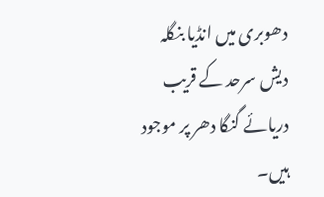دھوبری میں انڈیا بنگلہ دیش سرحد کے قریب دریائے گنگا دھر پر موجود ہیں۔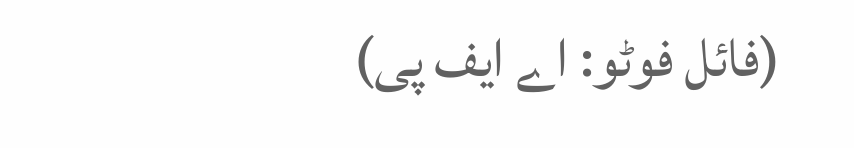(فائل فوٹو: اے ایف پی)